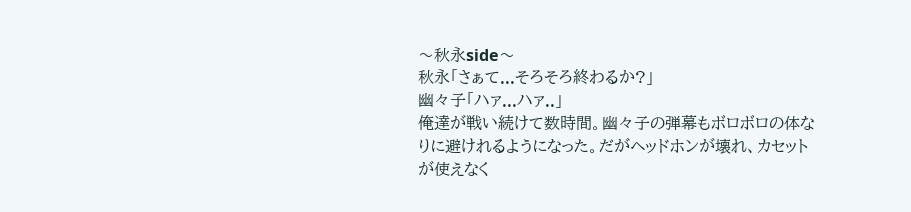〜秋永side〜
秋永「さぁて...そろそろ終わるか?」
幽々子「ハァ...ハァ..」
俺達が戦い続けて数時間。幽々子の弾幕もボロボロの体なりに避けれるようになった。だがヘッドホンが壊れ、カセットが使えなく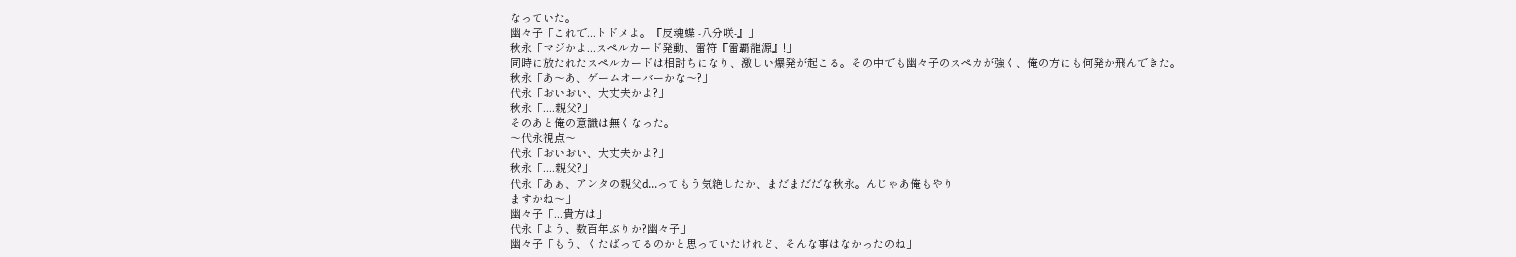なっていた。
幽々子「これで...トドメよ。『反魂蝶 -八分咲-』」
秋永「マジかよ...スペルカード発動、雷符『雷覇龍源』!」
同時に放たれたスペルカードは相討ちになり、激しい爆発が起こる。その中でも幽々子のスペカが強く、俺の方にも何発か飛んできた。
秋永「あ〜あ、ゲームオーバーかな〜?」
代永「おいおい、大丈夫かよ?」
秋永「....親父?」
そのあと俺の意識は無くなった。
〜代永視点〜
代永「おいおい、大丈夫かよ?」
秋永「....親父?」
代永「あぁ、アンタの親父d...ってもう気絶したか、まだまだだな秋永。んじゃあ俺もやり
ますかね〜」
幽々子「...貴方は」
代永「よう、数百年ぶりか?幽々子」
幽々子「もう、くたばってるのかと思っていたけれど、そんな事はなかったのね」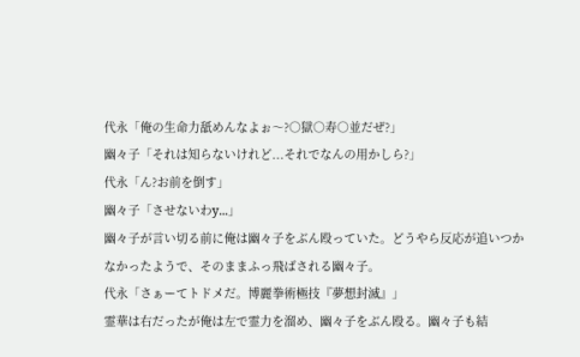代永「俺の生命力舐めんなよぉ〜?○獄○寿○並だぜ?」
幽々子「それは知らないけれど...それでなんの用かしら?」
代永「ん?お前を倒す」
幽々子「させないわy...」
幽々子が言い切る前に俺は幽々子をぶん殴っていた。どうやら反応が追いつかなかったようで、そのままふっ飛ばされる幽々子。
代永「さぁーてトドメだ。博麗拳術極技『夢想封滅』」
霊華は右だったが俺は左で霊力を溜め、幽々子をぶん殴る。幽々子も結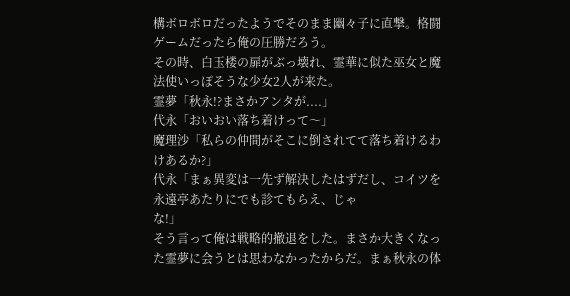構ボロボロだったようでそのまま幽々子に直撃。格闘ゲームだったら俺の圧勝だろう。
その時、白玉楼の扉がぶっ壊れ、霊華に似た巫女と魔法使いっぽそうな少女2人が来た。
霊夢「秋永!?まさかアンタが....」
代永「おいおい落ち着けって〜」
魔理沙「私らの仲間がそこに倒されてて落ち着けるわけあるか?」
代永「まぁ異変は一先ず解決したはずだし、コイツを永遠亭あたりにでも診てもらえ、じゃ
な!」
そう言って俺は戦略的撤退をした。まさか大きくなった霊夢に会うとは思わなかったからだ。まぁ秋永の体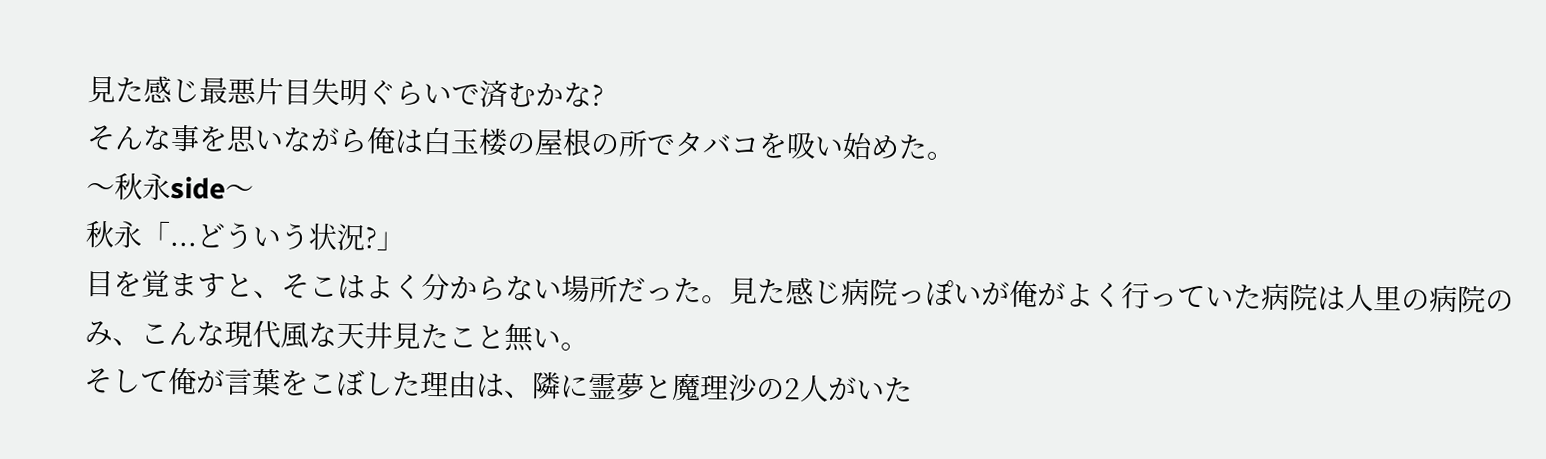見た感じ最悪片目失明ぐらいで済むかな?
そんな事を思いながら俺は白玉楼の屋根の所でタバコを吸い始めた。
〜秋永side〜
秋永「...どういう状況?」
目を覚ますと、そこはよく分からない場所だった。見た感じ病院っぽいが俺がよく行っていた病院は人里の病院のみ、こんな現代風な天井見たこと無い。
そして俺が言葉をこぼした理由は、隣に霊夢と魔理沙の2人がいた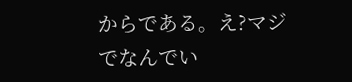からである。え?マジでなんでい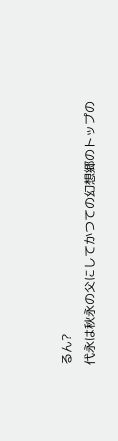るん?
代永は秋永の父にしてかつての幻想郷のトップの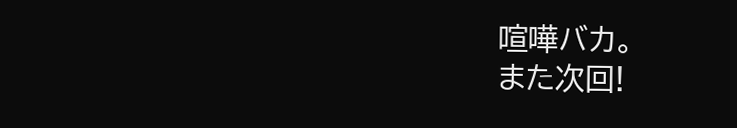喧嘩バカ。
また次回!